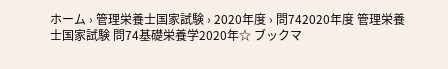ホーム › 管理栄養士国家試験 › 2020年度 › 問742020年度 管理栄養士国家試験 問74基礎栄養学2020年☆ ブックマ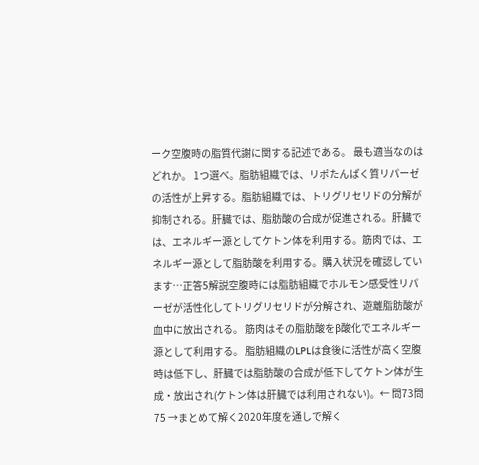ーク空腹時の脂質代謝に関する記述である。 最も適当なのはどれか。 1つ選べ。脂肪組織では、リポたんぱく質リパーゼの活性が上昇する。脂肪組織では、トリグリセリドの分解が抑制される。肝臓では、脂肪酸の合成が促進される。肝臓では、エネルギー源としてケトン体を利用する。筋肉では、エネルギー源として脂肪酸を利用する。購入状況を確認しています…正答5解説空腹時には脂肪組織でホルモン感受性リパーゼが活性化してトリグリセリドが分解され、遊離脂肪酸が血中に放出される。 筋肉はその脂肪酸をβ酸化でエネルギー源として利用する。 脂肪組織のLPLは食後に活性が高く空腹時は低下し、肝臓では脂肪酸の合成が低下してケトン体が生成・放出され(ケトン体は肝臓では利用されない)。← 問73問75 →まとめて解く2020年度を通しで解く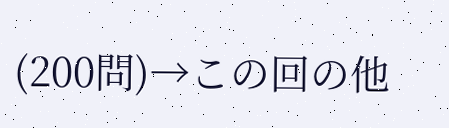(200問)→この回の他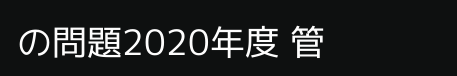の問題2020年度 管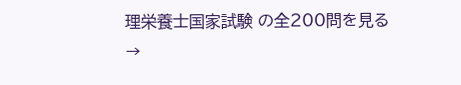理栄養士国家試験 の全200問を見る →